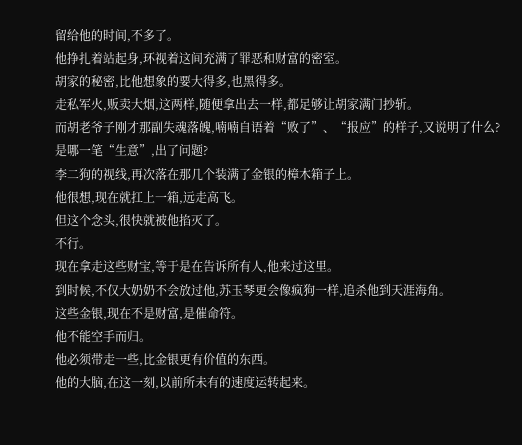留给他的时间,不多了。
他挣扎着站起身,环视着这间充满了罪恶和财富的密室。
胡家的秘密,比他想象的要大得多,也黑得多。
走私军火,贩卖大烟,这两样,随便拿出去一样,都足够让胡家满门抄斩。
而胡老爷子刚才那副失魂落魄,喃喃自语着“败了”、“报应”的样子,又说明了什么?
是哪一笔“生意”,出了问题?
李二狗的视线,再次落在那几个装满了金银的樟木箱子上。
他很想,现在就扛上一箱,远走高飞。
但这个念头,很快就被他掐灭了。
不行。
现在拿走这些财宝,等于是在告诉所有人,他来过这里。
到时候,不仅大奶奶不会放过他,苏玉琴更会像疯狗一样,追杀他到天涯海角。
这些金银,现在不是财富,是催命符。
他不能空手而归。
他必须带走一些,比金银更有价值的东西。
他的大脑,在这一刻,以前所未有的速度运转起来。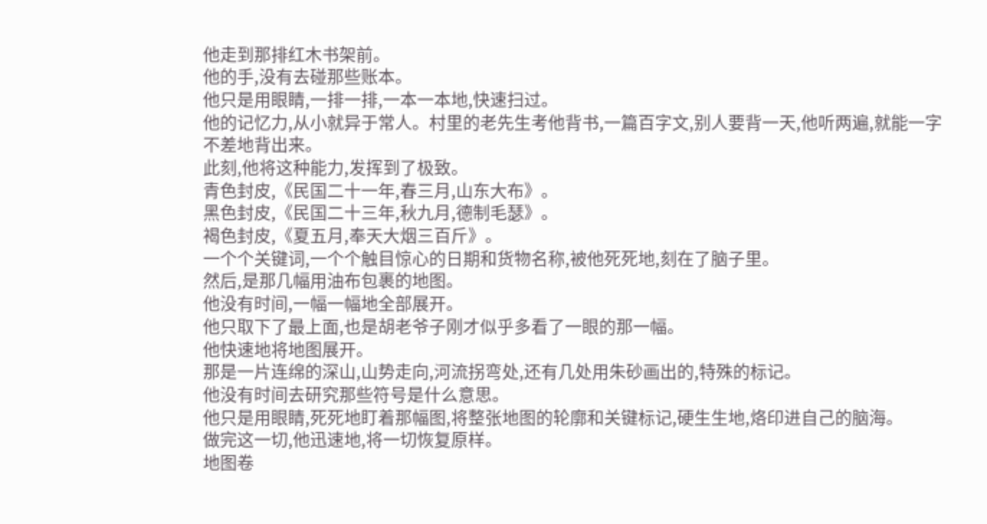他走到那排红木书架前。
他的手,没有去碰那些账本。
他只是用眼睛,一排一排,一本一本地,快速扫过。
他的记忆力,从小就异于常人。村里的老先生考他背书,一篇百字文,别人要背一天,他听两遍,就能一字不差地背出来。
此刻,他将这种能力,发挥到了极致。
青色封皮,《民国二十一年,春三月,山东大布》。
黑色封皮,《民国二十三年,秋九月,德制毛瑟》。
褐色封皮,《夏五月,奉天大烟三百斤》。
一个个关键词,一个个触目惊心的日期和货物名称,被他死死地,刻在了脑子里。
然后,是那几幅用油布包裹的地图。
他没有时间,一幅一幅地全部展开。
他只取下了最上面,也是胡老爷子刚才似乎多看了一眼的那一幅。
他快速地将地图展开。
那是一片连绵的深山,山势走向,河流拐弯处,还有几处用朱砂画出的,特殊的标记。
他没有时间去研究那些符号是什么意思。
他只是用眼睛,死死地盯着那幅图,将整张地图的轮廓和关键标记,硬生生地,烙印进自己的脑海。
做完这一切,他迅速地,将一切恢复原样。
地图卷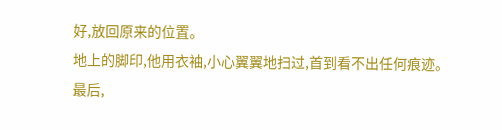好,放回原来的位置。
地上的脚印,他用衣袖,小心翼翼地扫过,首到看不出任何痕迹。
最后,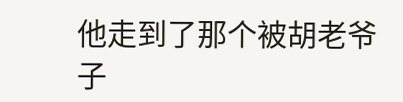他走到了那个被胡老爷子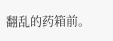翻乱的药箱前。